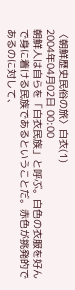〈朝鮮歴史民俗の旅〉白衣(1)
2004年04月02日 00:00
朝鮮人は自らを「白衣民族」と呼ぶ。白色の衣服を好んで身に着ける民族であるということだ。赤色が挑発的であるのに対して、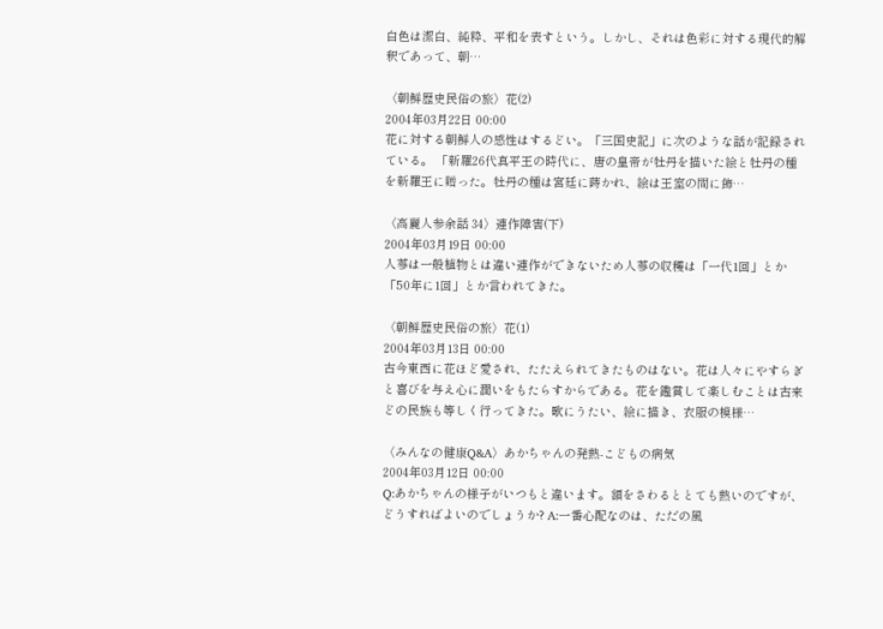白色は潔白、純粋、平和を表すという。しかし、それは色彩に対する現代的解釈であって、朝…

〈朝鮮歴史民俗の旅〉花(2)
2004年03月22日 00:00
花に対する朝鮮人の感性はするどい。「三国史記」に次のような話が記録されている。 「新羅26代真平王の時代に、唐の皇帝が牡丹を描いた絵と牡丹の種を新羅王に贈った。牡丹の種は宮廷に蒔かれ、絵は王室の間に飾…

〈高麗人参余話 34〉連作障害(下)
2004年03月19日 00:00
人蔘は一般植物とは違い連作ができないため人蔘の収穫は「一代1回」とか「50年に1回」とか言われてきた。

〈朝鮮歴史民俗の旅〉花(1)
2004年03月13日 00:00
古今東西に花ほど愛され、たたえられてきたものはない。花は人々にやすらぎと喜びを与え心に潤いをもたらすからである。花を鑑賞して楽しむことは古来どの民族も等しく行ってきた。歌にうたい、絵に描き、衣服の模様…

〈みんなの健康Q&A〉あかちゃんの発熱-こどもの病気
2004年03月12日 00:00
Q:あかちゃんの様子がいつもと違います。額をさわるととても熱いのですが、どうすればよいのでしょうか? A:一番心配なのは、ただの風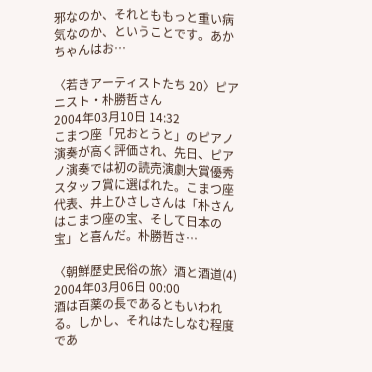邪なのか、それとももっと重い病気なのか、ということです。あかちゃんはお…

〈若きアーティストたち 20〉ピアニスト・朴勝哲さん
2004年03月10日 14:32
こまつ座「兄おとうと」のピアノ演奏が高く評価され、先日、ピアノ演奏では初の読売演劇大賞優秀スタッフ賞に選ばれた。こまつ座代表、井上ひさしさんは「朴さんはこまつ座の宝、そして日本の宝」と喜んだ。朴勝哲さ…

〈朝鮮歴史民俗の旅〉酒と酒道(4)
2004年03月06日 00:00
酒は百薬の長であるともいわれる。しかし、それはたしなむ程度であ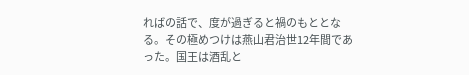ればの話で、度が過ぎると禍のもととなる。その極めつけは燕山君治世12年間であった。国王は酒乱と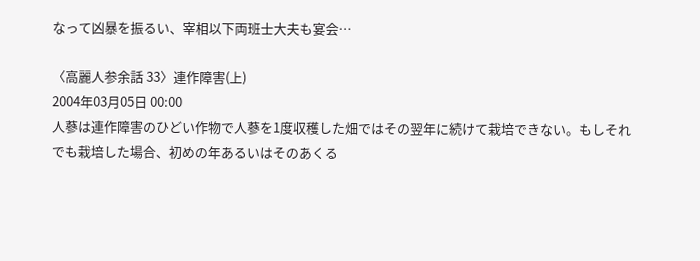なって凶暴を振るい、宰相以下両班士大夫も宴会…

〈高麗人参余話 33〉連作障害(上)
2004年03月05日 00:00
人蔘は連作障害のひどい作物で人蔘を1度収穫した畑ではその翌年に続けて栽培できない。もしそれでも栽培した場合、初めの年あるいはそのあくる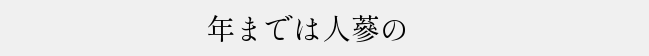年までは人蔘の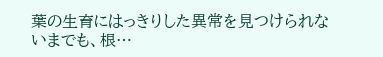葉の生育にはっきりした異常を見つけられないまでも、根…